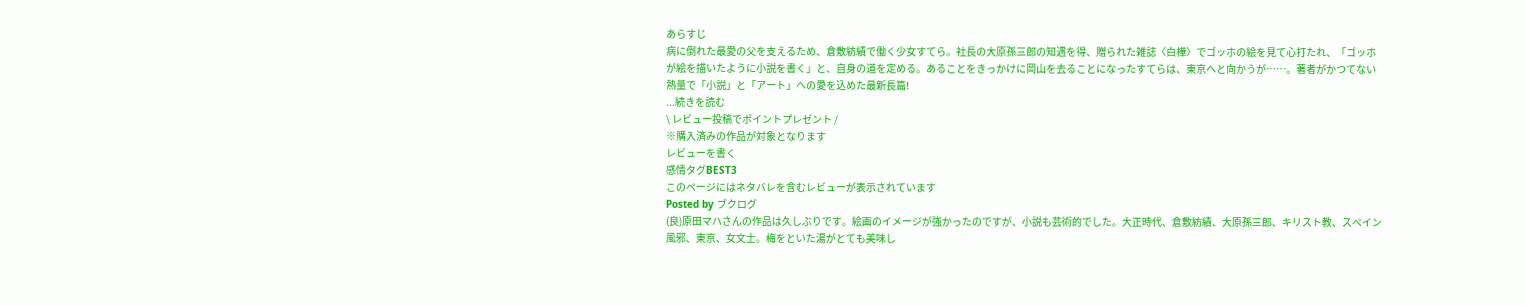あらすじ
病に倒れた最愛の父を支えるため、倉敷紡績で働く少女すてら。社長の大原孫三郎の知遇を得、贈られた雑誌〈白樺〉でゴッホの絵を見て心打たれ、「ゴッホが絵を描いたように小説を書く」と、自身の道を定める。あることをきっかけに岡山を去ることになったすてらは、東京へと向かうが……。著者がかつてない熱量で「小説」と「アート」への愛を込めた最新長篇!
...続きを読む
\ レビュー投稿でポイントプレゼント /
※購入済みの作品が対象となります
レビューを書く
感情タグBEST3
このページにはネタバレを含むレビューが表示されています
Posted by ブクログ
(良)原田マハさんの作品は久しぶりです。絵画のイメージが強かったのですが、小説も芸術的でした。大正時代、倉敷紡績、大原孫三郎、キリスト教、スペイン風邪、東京、女文士。梅をといた湯がとても美味し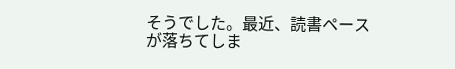そうでした。最近、読書ペースが落ちてしま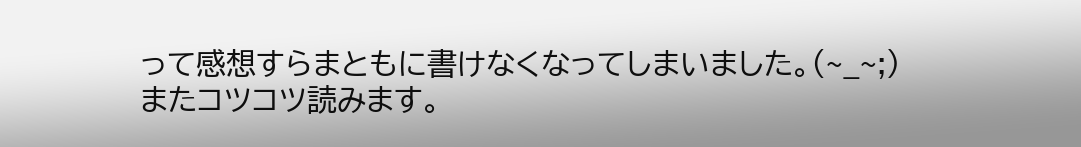って感想すらまともに書けなくなってしまいました。(~_~;)またコツコツ読みます。